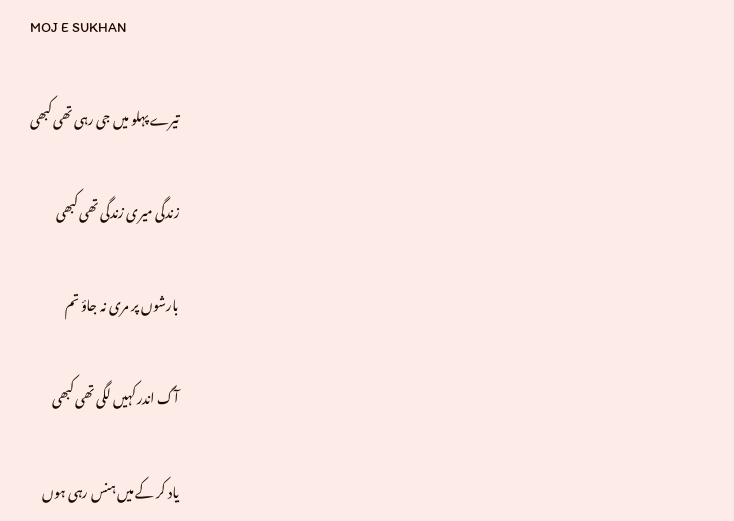MOJ E SUKHAN

تیرے پہلو میں جی رہی تھی کبھی

زندگی میری زندگی تھی کبھی

بارشوں پر مری نہ جاؤ تم

آگ اندر کہیں لگی تھی کبھی

یاد کر کے میں ہنس رہی ہوں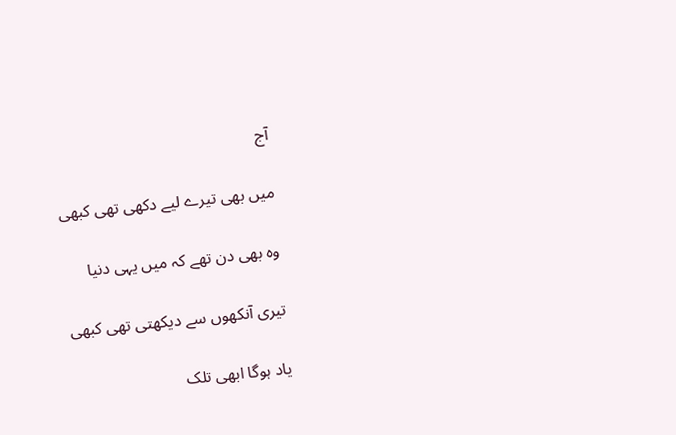آج

میں بھی تیرے لیے دکھی تھی کبھی

وہ بھی دن تھے کہ میں یہی دنیا

تیری آنکھوں سے دیکھتی تھی کبھی

یاد ہوگا ابھی تلک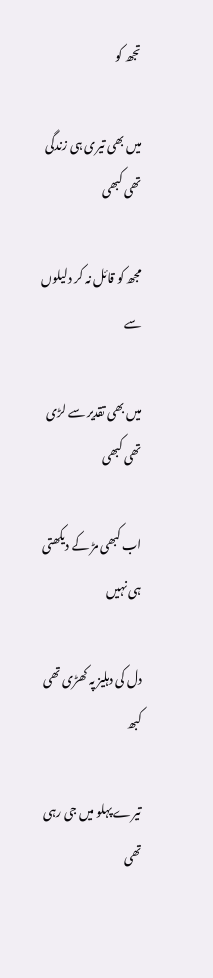تجھ کو

میں بھی تیری ہی زندگی تھی کبھی

مجھ کو قائل نہ کر دلیلوں سے

میں بھی تقدیر سے لڑی تھی کبھی

اب کبھی مڑ کے دیکھتی ہی نہیں

دل کی دہلیز پہ کھڑی تھی کبھ

تیرے پہلو میں جی رہی تھی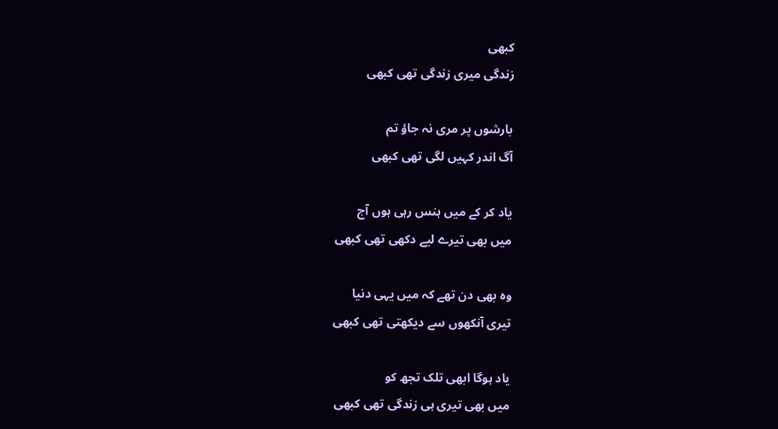کبھی
زندگی میری زندگی تھی کبھی

بارشوں پر مری نہ جاؤ تم
آگ اندر کہیں لگی تھی کبھی

یاد کر کے میں ہنس رہی ہوں آج
میں بھی تیرے لیے دکھی تھی کبھی

وہ بھی دن تھے کہ میں یہی دنیا
تیری آنکھوں سے دیکھتی تھی کبھی

یاد ہوگا ابھی تلک تجھ کو
میں بھی تیری ہی زندگی تھی کبھی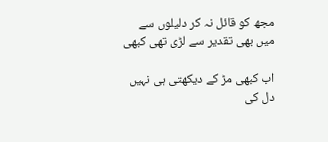مجھ کو قائل نہ کر دلیلوں سے
میں بھی تقدیر سے لڑی تھی کبھی

اب کبھی مڑ کے دیکھتی ہی نہیں
دل کی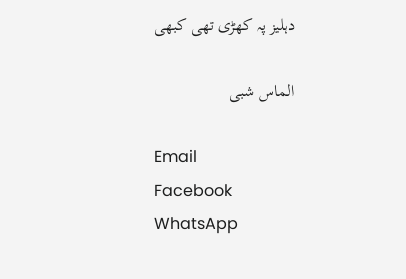دہلیز پہ کھڑی تھی کبھی

الماس شبی

Email
Facebook
WhatsApp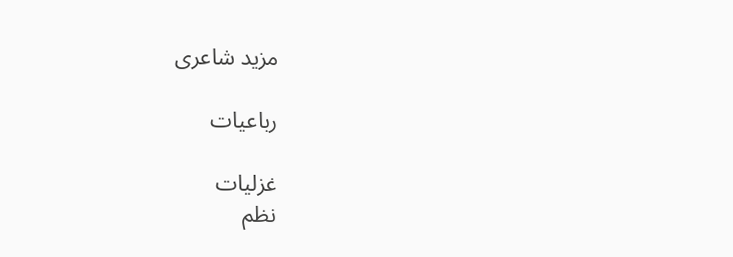مزید شاعری

رباعیات

غزلیات
نظم